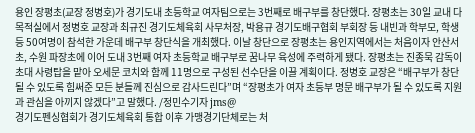용인 장평초(교장 정병호)가 경기도내 초등학교 여자팀으로는 3번째로 배구부를 창단했다. 장평초는 30일 교내 다목적실에서 정병호 교장과 최규진 경기도체육회 사무처장, 박용규 경기도배구협회 부회장 등 내빈과 학부모, 학생 등 50여명이 참석한 가운데 배구부 창단식을 개최했다. 이날 창단으로 장평초는 용인지역에서는 처음이자 안산서초, 수원 파장초에 이어 도내 3번째 여자 초등학교 배구부로 꿈나무 육성에 주력하게 됐다. 장평초는 진종묵 감독이 초대 사령탑을 맡아 오세문 코치와 함께 11명으로 구성된 선수단을 이끌 계획이다. 정병호 교장은 “배구부가 창단될 수 있도록 힘써준 모든 분들께 진심으로 감사드린다”며 “장평초가 여자 초등부 명문 배구부가 될 수 있도록 지원과 관심을 아끼지 않겠다”고 말했다. /정민수기자 jms@
경기도펜싱협회가 경기도체육회 통합 이후 가맹경기단체로는 처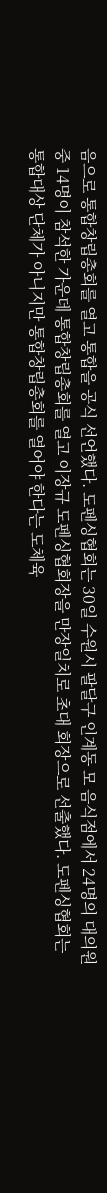음으로 통합창립총회를 열고 통합을 공식 선언했다. 도펜싱협회는 30일 수원시 팔달구 인계동 모 음식점에서 24명의 대의원 중 14명이 참석한 가운데 통합창립총회를 열고 이장규 도펜싱협회장을 만장일치로 초대 회장으로 선출했다. 도펜싱협회는 통합대상 단체가 아니지만 통합창립총회를 열어야 한다는 도체육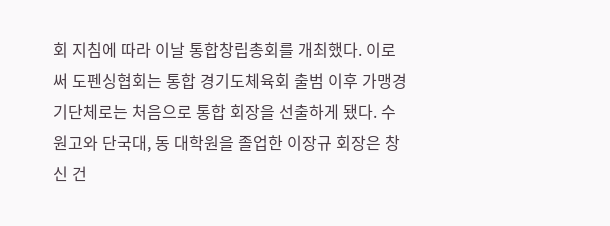회 지침에 따라 이날 통합창립총회를 개최했다. 이로써 도펜싱협회는 통합 경기도체육회 출범 이후 가맹경기단체로는 처음으로 통합 회장을 선출하게 됐다. 수원고와 단국대, 동 대학원을 졸업한 이장규 회장은 창신 건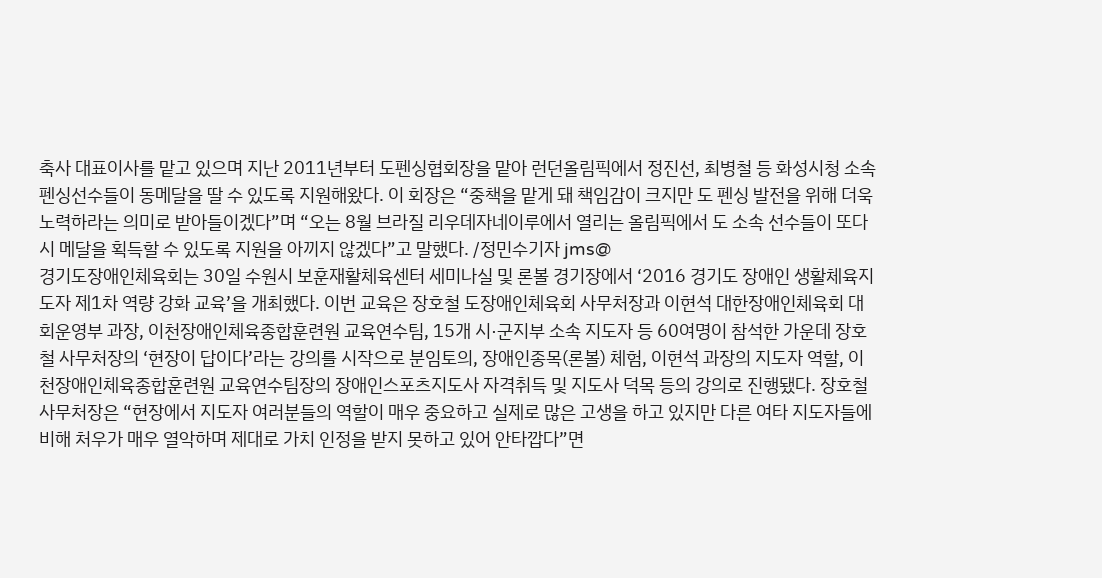축사 대표이사를 맡고 있으며 지난 2011년부터 도펜싱협회장을 맡아 런던올림픽에서 정진선, 최병철 등 화성시청 소속 펜싱선수들이 동메달을 딸 수 있도록 지원해왔다. 이 회장은 “중책을 맡게 돼 책임감이 크지만 도 펜싱 발전을 위해 더욱 노력하라는 의미로 받아들이겠다”며 “오는 8월 브라질 리우데자네이루에서 열리는 올림픽에서 도 소속 선수들이 또다시 메달을 획득할 수 있도록 지원을 아끼지 않겠다”고 말했다. /정민수기자 jms@
경기도장애인체육회는 30일 수원시 보훈재활체육센터 세미나실 및 론볼 경기장에서 ‘2016 경기도 장애인 생활체육지도자 제1차 역량 강화 교육’을 개최했다. 이번 교육은 장호철 도장애인체육회 사무처장과 이현석 대한장애인체육회 대회운영부 과장, 이천장애인체육종합훈련원 교육연수팀, 15개 시·군지부 소속 지도자 등 60여명이 참석한 가운데 장호철 사무처장의 ‘현장이 답이다’라는 강의를 시작으로 분임토의, 장애인종목(론볼) 체험, 이현석 과장의 지도자 역할, 이천장애인체육종합훈련원 교육연수팀장의 장애인스포츠지도사 자격취득 및 지도사 덕목 등의 강의로 진행됐다. 장호철 사무처장은 “현장에서 지도자 여러분들의 역할이 매우 중요하고 실제로 많은 고생을 하고 있지만 다른 여타 지도자들에 비해 처우가 매우 열악하며 제대로 가치 인정을 받지 못하고 있어 안타깝다”면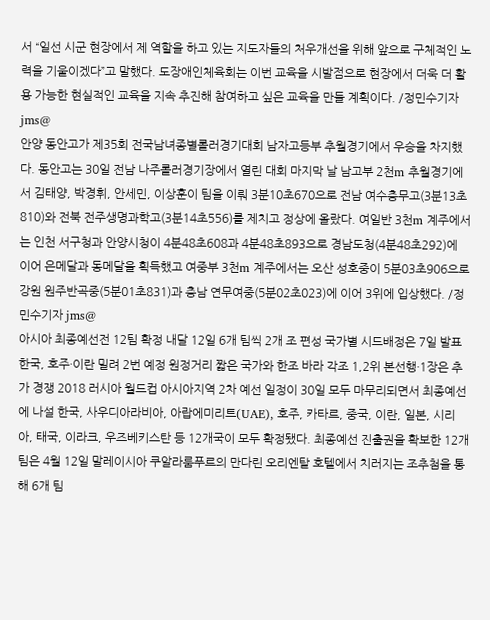서 “일선 시군 현장에서 제 역할을 하고 있는 지도자들의 처우개선을 위해 앞으로 구체적인 노력을 기울이겠다”고 말했다. 도장애인체육회는 이번 교육을 시발점으로 현장에서 더욱 더 활용 가능한 현실적인 교육을 지속 추진해 참여하고 싶은 교육을 만들 계획이다. /정민수기자 jms@
안양 동안고가 제35회 전국남녀종별롤러경기대회 남자고등부 추월경기에서 우승을 차지했다. 동안고는 30일 전남 나주롤러경기장에서 열린 대회 마지막 날 남고부 2천m 추월경기에서 김태양, 박경휘, 안세민, 이상훈이 팀을 이뤄 3분10초670으로 전남 여수충무고(3분13초810)와 전북 전주생명과학고(3분14초556)를 제치고 정상에 올랐다. 여일반 3천m 계주에서는 인천 서구청과 안양시청이 4분48초608과 4분48초893으로 경남도청(4분48초292)에 이어 은메달과 동메달을 획득했고 여중부 3천m 계주에서는 오산 성호중이 5분03초906으로 강원 원주반곡중(5분01초831)과 충남 연무여중(5분02초023)에 이어 3위에 입상했다. /정민수기자 jms@
아시아 최종예선전 12팀 확정 내달 12일 6개 팀씩 2개 조 편성 국가별 시드배정은 7일 발표 한국, 호주·이란 밀려 2번 예정 원정거리 짧은 국가와 한조 바라 각조 1,2위 본선행·1장은 추가 경쟁 2018 러시아 월드컵 아시아지역 2차 예선 일정이 30일 모두 마무리되면서 최종예선에 나설 한국, 사우디아라비아, 아랍에미리트(UAE), 호주, 카타르, 중국, 이란, 일본, 시리아, 태국, 이라크, 우즈베키스탄 등 12개국이 모두 확정됐다. 최종예선 진출권을 확보한 12개 팀은 4월 12일 말레이시아 쿠알라룸푸르의 만다린 오리엔탈 호텔에서 치러지는 조추첨을 통해 6개 팀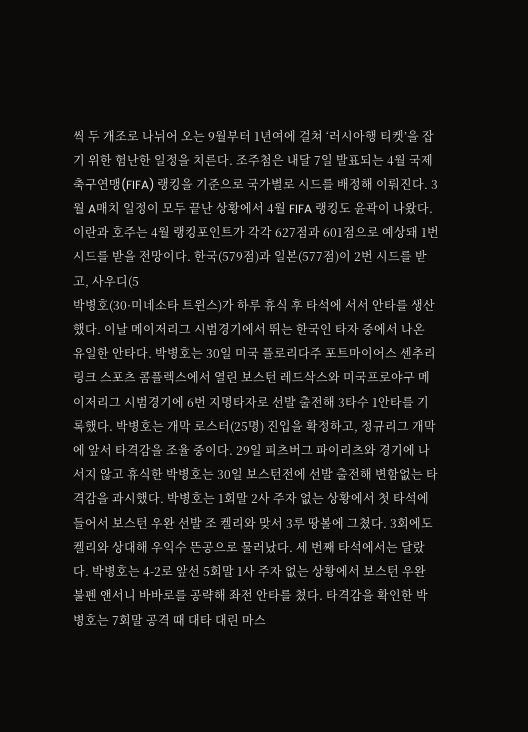씩 두 개조로 나뉘어 오는 9월부터 1년여에 걸쳐 ‘러시아행 티켓’을 잡기 위한 험난한 일정을 치른다. 조주첨은 내달 7일 발표되는 4월 국제축구연맹(FIFA) 랭킹을 기준으로 국가별로 시드를 배정해 이뤄진다. 3월 A매치 일정이 모두 끝난 상황에서 4월 FIFA 랭킹도 윤곽이 나왔다. 이란과 호주는 4월 랭킹포인트가 각각 627점과 601점으로 예상돼 1번 시드를 받을 전망이다. 한국(579점)과 일본(577점)이 2번 시드를 받고, 사우디(5
박병호(30·미네소타 트윈스)가 하루 휴식 후 타석에 서서 안타를 생산했다. 이날 메이저리그 시범경기에서 뛰는 한국인 타자 중에서 나온 유일한 안타다. 박병호는 30일 미국 플로리다주 포트마이어스 센추리링크 스포츠 콤플렉스에서 열린 보스턴 레드삭스와 미국프로야구 메이저리그 시범경기에 6번 지명타자로 선발 출전해 3타수 1안타를 기록했다. 박병호는 개막 로스터(25명) 진입을 확정하고, 정규리그 개막에 앞서 타격감을 조율 중이다. 29일 피츠버그 파이리츠와 경기에 나서지 않고 휴식한 박병호는 30일 보스턴전에 선발 출전해 변함없는 타격감을 과시했다. 박병호는 1회말 2사 주자 없는 상황에서 첫 타석에 들어서 보스턴 우완 선발 조 켈리와 맞서 3루 땅볼에 그쳤다. 3회에도 켈리와 상대해 우익수 뜬공으로 물러났다. 세 번째 타석에서는 달랐다. 박병호는 4-2로 앞선 5회말 1사 주자 없는 상황에서 보스턴 우완 불펜 앤서니 바바로를 공략해 좌전 안타를 쳤다. 타격감을 확인한 박병호는 7회말 공격 때 대타 대린 마스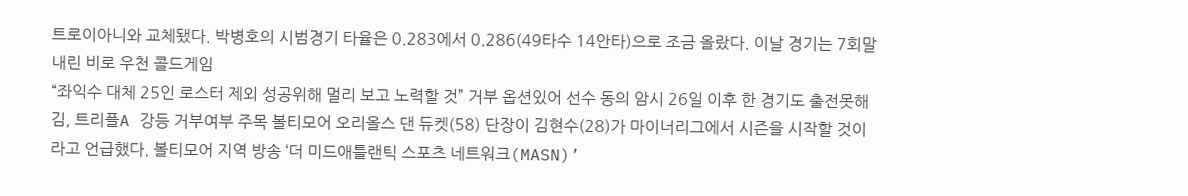트로이아니와 교체됐다. 박병호의 시범경기 타율은 0.283에서 0.286(49타수 14안타)으로 조금 올랐다. 이날 경기는 7회말 내린 비로 우천 콜드게임
“좌익수 대체 25인 로스터 제외 성공위해 멀리 보고 노력할 것” 거부 옵션있어 선수 동의 암시 26일 이후 한 경기도 출전못해 김, 트리플A 강등 거부여부 주목 볼티모어 오리올스 댄 듀켓(58) 단장이 김현수(28)가 마이너리그에서 시즌을 시작할 것이라고 언급했다. 볼티모어 지역 방송 ‘더 미드애틀랜틱 스포츠 네트워크(MASN)’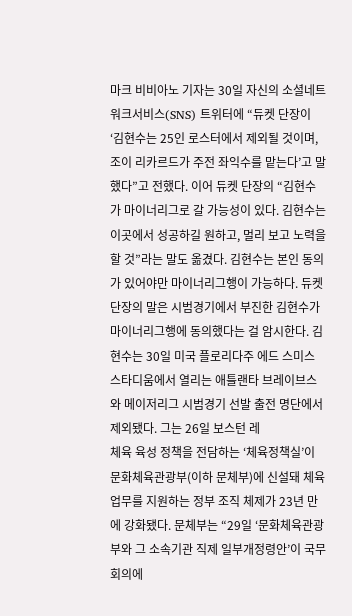마크 비비아노 기자는 30일 자신의 소셜네트워크서비스(SNS) 트위터에 “듀켓 단장이 ‘김현수는 25인 로스터에서 제외될 것이며, 조이 리카르드가 주전 좌익수를 맡는다’고 말했다”고 전했다. 이어 듀켓 단장의 “김현수가 마이너리그로 갈 가능성이 있다. 김현수는 이곳에서 성공하길 원하고, 멀리 보고 노력을 할 것”라는 말도 옮겼다. 김현수는 본인 동의가 있어야만 마이너리그행이 가능하다. 듀켓 단장의 말은 시범경기에서 부진한 김현수가 마이너리그행에 동의했다는 걸 암시한다. 김현수는 30일 미국 플로리다주 에드 스미스 스타디움에서 열리는 애틀랜타 브레이브스와 메이저리그 시범경기 선발 출전 명단에서 제외됐다. 그는 26일 보스턴 레
체육 육성 정책을 전담하는 ‘체육정책실’이 문화체육관광부(이하 문체부)에 신설돼 체육 업무를 지원하는 정부 조직 체제가 23년 만에 강화됐다. 문체부는 “29일 ‘문화체육관광부와 그 소속기관 직제 일부개정령안’이 국무회의에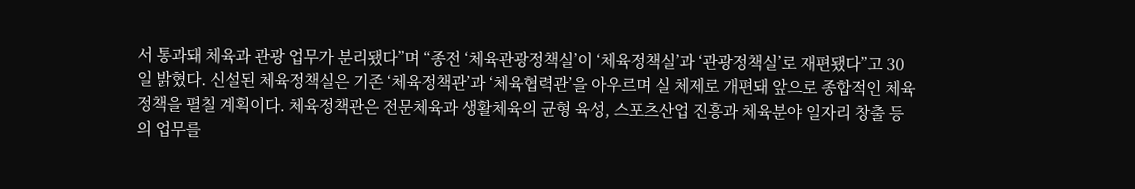서 통과돼 체육과 관광 업무가 분리됐다”며 “종전 ‘체육관광정책실’이 ‘체육정책실’과 ‘관광정책실’로 재편됐다”고 30일 밝혔다. 신설된 체육정책실은 기존 ‘체육정책관’과 ‘체육협력관’을 아우르며 실 체제로 개편돼 앞으로 종합적인 체육정책을 펼칠 계획이다. 체육정책관은 전문체육과 생활체육의 균형 육성, 스포츠산업 진흥과 체육분야 일자리 창출 등의 업무를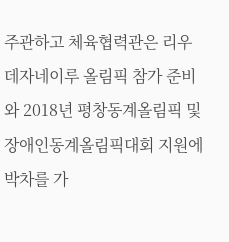주관하고 체육협력관은 리우데자네이루 올림픽 참가 준비와 2018년 평창동계올림픽 및 장애인동계올림픽대회 지원에 박차를 가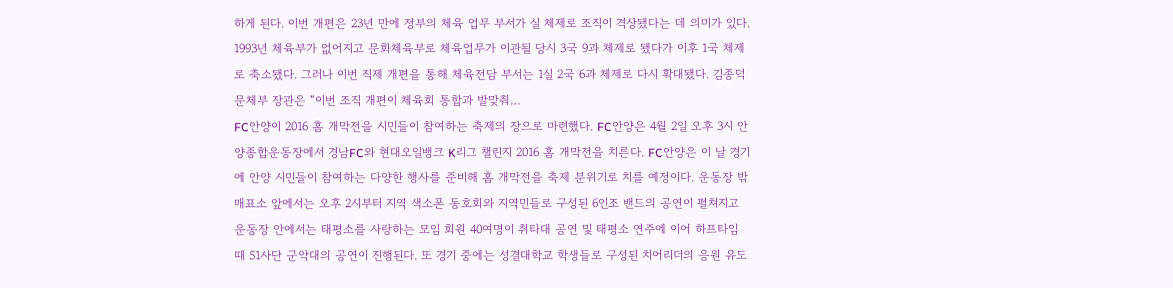하게 된다. 이번 개편은 23년 만에 정부의 체육 업무 부서가 실 체제로 조직이 격상됐다는 데 의미가 있다. 1993년 체육부가 없어지고 문화체육부로 체육업무가 이관될 당시 3국 9과 체제로 됐다가 이후 1국 체제로 축소됐다. 그러나 이번 직제 개편을 통해 체육전담 부서는 1실 2국 6과 체제로 다시 확대됐다. 김종덕 문체부 장관은 “이번 조직 개편이 체육회 통합과 발맞춰…
FC안양이 2016 홈 개막전을 시민들이 참여하는 축제의 장으로 마련했다. FC안양은 4월 2일 오후 3시 안양종합운동장에서 경남FC와 현대오일뱅크 K리그 챌린지 2016 홈 개막전을 치른다. FC안양은 이 날 경기에 안양 시민들이 참여하는 다양한 행사를 준비해 홈 개막전을 축제 분위기로 치를 예정이다. 운동장 밖 매표소 앞에서는 오후 2시부터 지역 색소폰 동호회와 지역민들로 구성된 6인조 밴드의 공연이 펼쳐지고 운동장 안에서는 태평소를 사랑하는 모임 회원 40여명이 취타대 공연 및 태평소 연주에 이어 하프타임 때 51사단 군악대의 공연이 진행된다. 또 경기 중에는 성결대학교 학생들로 구성된 치어리더의 응원 유도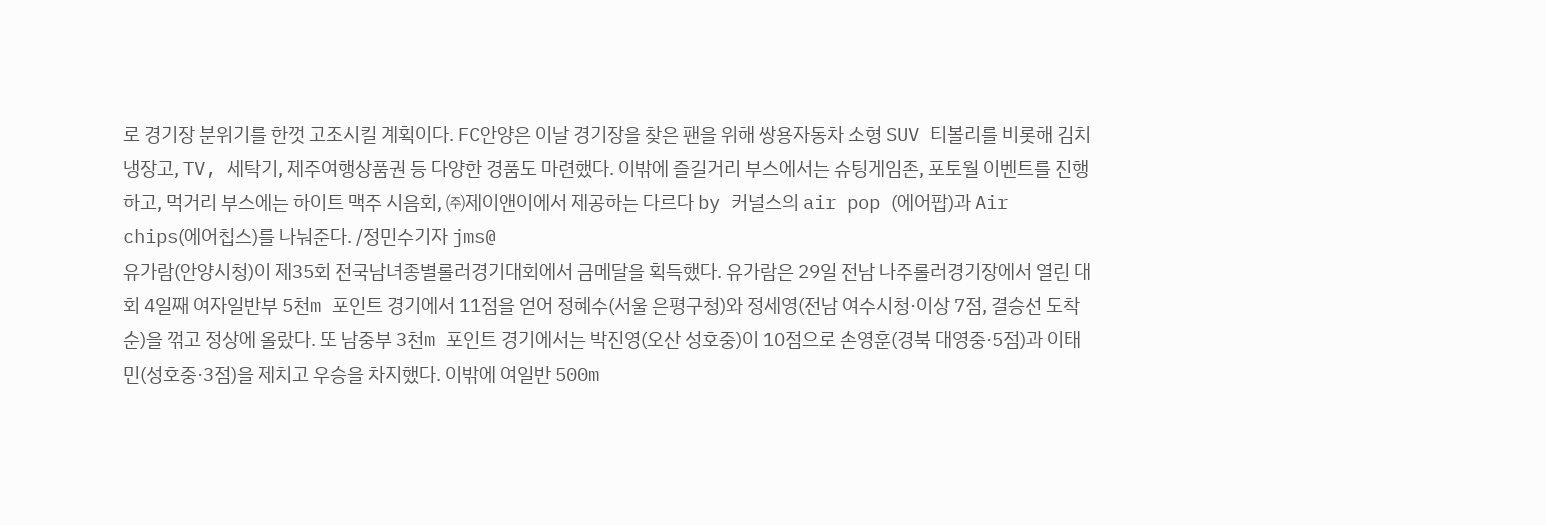로 경기장 분위기를 한껏 고조시킬 계획이다. FC안양은 이날 경기장을 찾은 팬을 위해 쌍용자동차 소형 SUV 티볼리를 비롯해 김치냉장고, TV, 세탁기, 제주여행상품권 등 다양한 경품도 마련했다. 이밖에 즐길거리 부스에서는 슈팅게임존, 포토월 이벤트를 진행하고, 먹거리 부스에는 하이트 맥주 시음회, ㈜제이앤이에서 제공하는 다르다 by 커널스의 air pop (에어팝)과 Air chips(에어칩스)를 나눠준다. /정민수기자 jms@
유가람(안양시청)이 제35회 전국남녀종별롤러경기대회에서 금메달을 획득했다. 유가람은 29일 전남 나주롤러경기장에서 열린 대회 4일째 여자일반부 5천m 포인트 경기에서 11점을 얻어 정혜수(서울 은평구청)와 정세영(전남 여수시청·이상 7점, 결승선 도착순)을 꺾고 정상에 올랐다. 또 남중부 3천m 포인트 경기에서는 박진영(오산 성호중)이 10점으로 손영훈(경북 대영중·5점)과 이태민(성호중·3점)을 제치고 우승을 차지했다. 이밖에 여일반 500m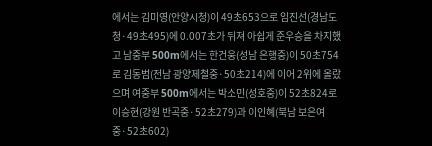에서는 김미영(안양시청)이 49초653으로 임진선(경남도청·49초495)에 0.007초가 뒤져 아쉽게 준우승을 차지했고 남중부 500m에서는 한건웅(성남 은행중)이 50초754로 김동범(전남 광양제철중·50초214)에 이어 2위에 올랐으며 여중부 500m에서는 박소민(성호중)이 52초824로 이승현(강원 반곡중·52초279)과 이인혜(북남 보은여중·52초602)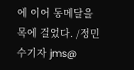에 이어 동메달을 목에 걸었다. /정민수기자 jms@